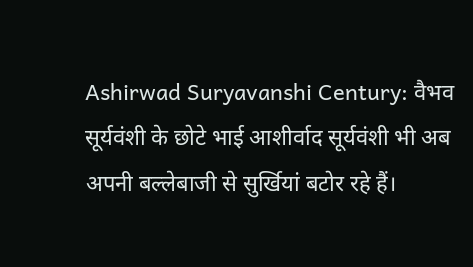Ashirwad Suryavanshi Century: वैभव सूर्यवंशी के छोटे भाई आशीर्वाद सूर्यवंशी भी अब अपनी बल्लेबाजी से सुर्खियां बटोर रहे हैं।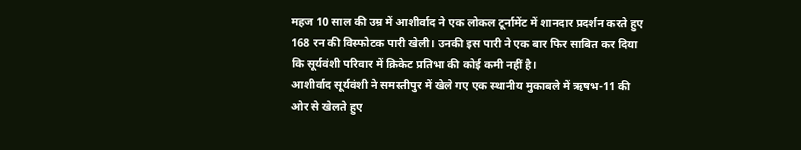महज 10 साल की उम्र में आशीर्वाद ने एक लोकल टूर्नामेंट में शानदार प्रदर्शन करते हुए 168 रन की विस्फोटक पारी खेली। उनकी इस पारी ने एक बार फिर साबित कर दिया कि सूर्यवंशी परिवार में क्रिकेट प्रतिभा की कोई कमी नहीं है।
आशीर्वाद सूर्यवंशी ने समस्तीपुर में खेले गए एक स्थानीय मुकाबले में ऋषभ-11 की ओर से खेलते हुए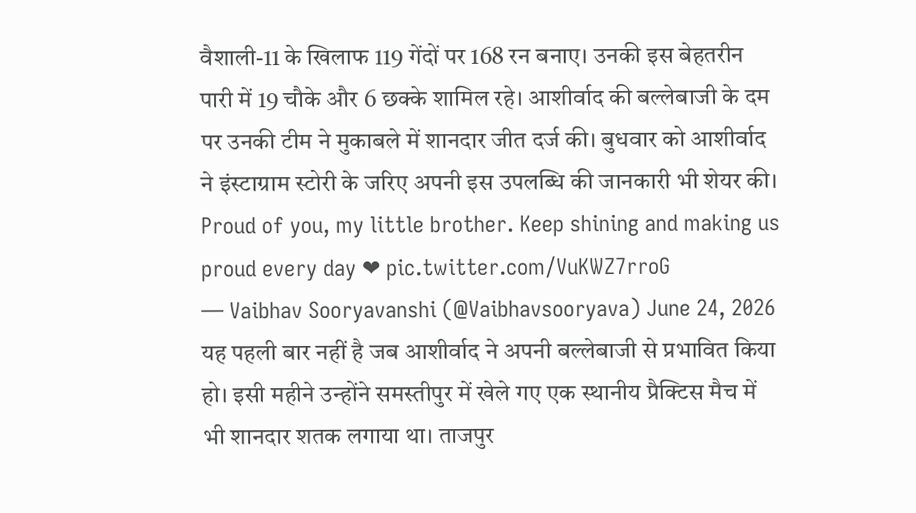वैशाली-11 के खिलाफ 119 गेंदों पर 168 रन बनाए। उनकी इस बेहतरीन पारी में 19 चौके और 6 छक्के शामिल रहे। आशीर्वाद की बल्लेबाजी के दम पर उनकी टीम ने मुकाबले में शानदार जीत दर्ज की। बुधवार को आशीर्वाद ने इंस्टाग्राम स्टोरी के जरिए अपनी इस उपलब्धि की जानकारी भी शेयर की।
Proud of you, my little brother. Keep shining and making us proud every day ❤ pic.twitter.com/VuKWZ7rroG
— Vaibhav Sooryavanshi (@Vaibhavsooryava) June 24, 2026
यह पहली बार नहीं है जब आशीर्वाद ने अपनी बल्लेबाजी से प्रभावित किया हो। इसी महीने उन्होंने समस्तीपुर में खेले गए एक स्थानीय प्रैक्टिस मैच में भी शानदार शतक लगाया था। ताजपुर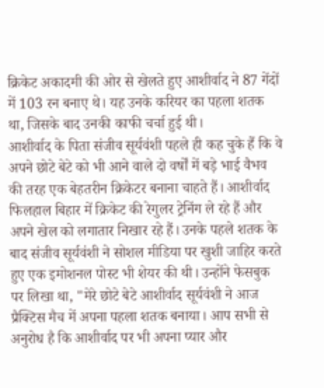क्रिकेट अकादमी की ओर से खेलते हुए आशीर्वाद ने 87 गेंदों में 103 रन बनाए थे। यह उनके करियर का पहला शतक था, जिसके बाद उनकी काफी चर्चा हुई थी।
आशीर्वाद के पिता संजीव सूर्यवंशी पहले ही कह चुके हैं कि वे अपने छोटे बेटे को भी आने वाले दो वर्षों में बड़े भाई वैभव की तरह एक बेहतरीन क्रिकेटर बनाना चाहते हैं। आशीर्वाद फिलहाल बिहार में क्रिकेट की रेगुलर ट्रेनिंग ले रहे हैं और अपने खेल को लगातार निखार रहे हैं। उनके पहले शतक के बाद संजीव सूर्यवंशी ने सोशल मीडिया पर खुशी जाहिर करते हुए एक इमोशनल पोस्ट भी शेयर की थी। उन्होंने फेसबुक पर लिखा था, "मेरे छोटे बेटे आशीर्वाद सूर्यवंशी ने आज प्रैक्टिस मैच में अपना पहला शतक बनाया। आप सभी से अनुरोध है कि आशीर्वाद पर भी अपना प्यार और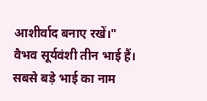आशीर्वाद बनाए रखें।"
वैभव सूर्यवंशी तीन भाई हैं। सबसे बड़े भाई का नाम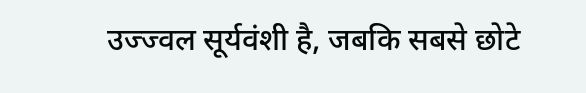उज्ज्वल सूर्यवंशी है, जबकि सबसे छोटे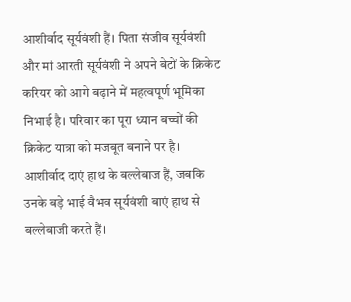आशीर्वाद सूर्यवंशी हैं। पिता संजीव सूर्यवंशी और मां आरती सूर्यवंशी ने अपने बेटों के क्रिकेट करियर को आगे बढ़ाने में महत्वपूर्ण भूमिका निभाई है। परिवार का पूरा ध्यान बच्चों की क्रिकेट यात्रा को मजबूत बनाने पर है।
आशीर्वाद दाएं हाथ के बल्लेबाज हैं, जबकि उनके बड़े भाई वैभव सूर्यवंशी बाएं हाथ से बल्लेबाजी करते हैं।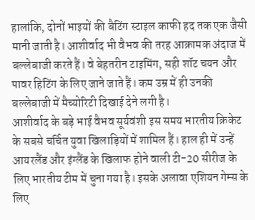हालांकि, दोनों भाइयों की बैटिंग स्टाइल काफी हद तक एक जैसी मानी जाती है। आशीर्वाद भी वैभव की तरह आक्रामक अंदाज में बल्लेबाजी करते हैं। वे बेहतरीन टाइमिंग, सही शॉट चयन और पावर हिटिंग के लिए जाने जाते हैं। कम उम्र में ही उनकी बल्लेबाजी में मैच्योरिटी दिखाई देने लगी है।
आशीर्वाद के बड़े भाई वैभव सूर्यवंशी इस समय भारतीय क्रिकेट के सबसे चर्चित युवा खिलाड़ियों में शामिल हैं। हाल ही में उन्हें आयरलैंड और इंग्लैंड के खिलाफ होने वाली टी-20 सीरीज के लिए भारतीय टीम में चुना गया है। इसके अलावा एशियन गेम्स के लिए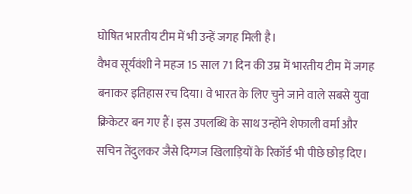घोषित भारतीय टीम में भी उन्हें जगह मिली है।
वैभव सूर्यवंशी ने महज 15 साल 71 दिन की उम्र में भारतीय टीम में जगह बनाकर इतिहास रच दिया। वे भारत के लिए चुने जाने वाले सबसे युवा क्रिकेटर बन गए हैं। इस उपलब्धि के साथ उन्होंने शेफाली वर्मा और सचिन तेंदुलकर जैसे दिग्गज खिलाड़ियों के रिकॉर्ड भी पीछे छोड़ दिए।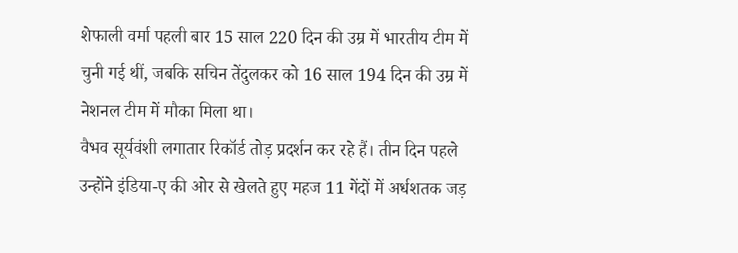शेफाली वर्मा पहली बार 15 साल 220 दिन की उम्र में भारतीय टीम में चुनी गई थीं, जबकि सचिन तेंदुलकर को 16 साल 194 दिन की उम्र में नेशनल टीम में मौका मिला था।
वैभव सूर्यवंशी लगातार रिकॉर्ड तोड़ प्रदर्शन कर रहे हैं। तीन दिन पहले उन्होंने इंडिया-ए की ओर से खेलते हुए महज 11 गेंदों में अर्धशतक जड़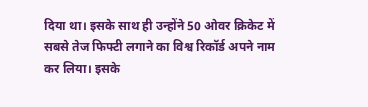दिया था। इसके साथ ही उन्होंने 50 ओवर क्रिकेट में सबसे तेज फिफ्टी लगाने का विश्व रिकॉर्ड अपने नाम कर लिया। इसके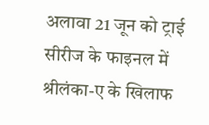अलावा 21 जून को ट्राई सीरीज के फाइनल में श्रीलंका-ए के खिलाफ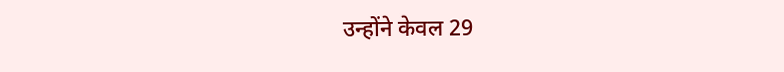उन्होंने केवल 29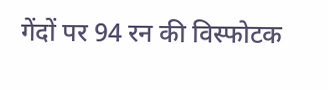गेंदों पर 94 रन की विस्फोटक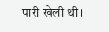पारी खेली थी।